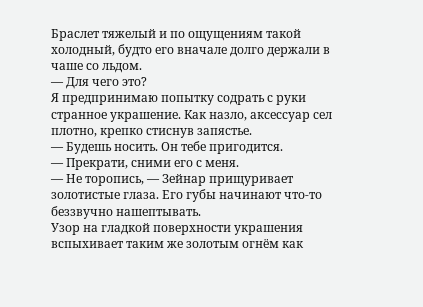Браслет тяжелый и по ощущениям такой холодный, будто его вначале долго держали в чаше со льдом.
— Для чего это?
Я предпринимаю попытку содрать с руки странное украшение. Как назло, аксессуар сел плотно, крепко стиснув запястье.
— Будешь носить. Он тебе пригодится.
— Прекрати, сними его с меня.
— Не торопись, — Зейнар прищуривает золотистые глаза. Его губы начинают что-то беззвучно нашептывать.
Узор на гладкой поверхности украшения вспыхивает таким же золотым огнём как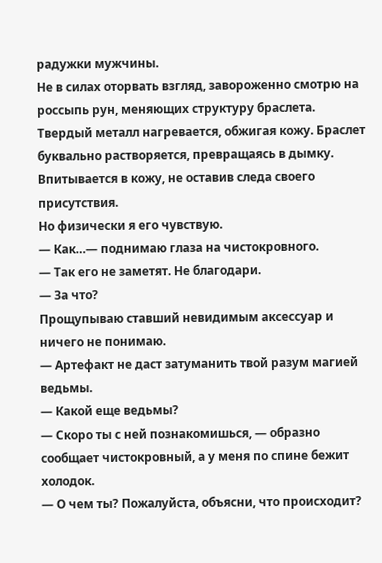радужки мужчины.
Не в силах оторвать взгляд, завороженно смотрю на россыпь рун, меняющих структуру браслета.
Твердый металл нагревается, обжигая кожу. Браслет буквально растворяется, превращаясь в дымку. Впитывается в кожу, не оставив следа своего присутствия.
Но физически я его чувствую.
— Как…— поднимаю глаза на чистокровного.
— Так его не заметят. Не благодари.
— За что?
Прощупываю ставший невидимым аксессуар и ничего не понимаю.
— Артефакт не даст затуманить твой разум магией ведьмы.
— Какой еще ведьмы?
— Скоро ты с ней познакомишься, — образно сообщает чистокровный, а у меня по спине бежит холодок.
— О чем ты? Пожалуйста, объясни, что происходит?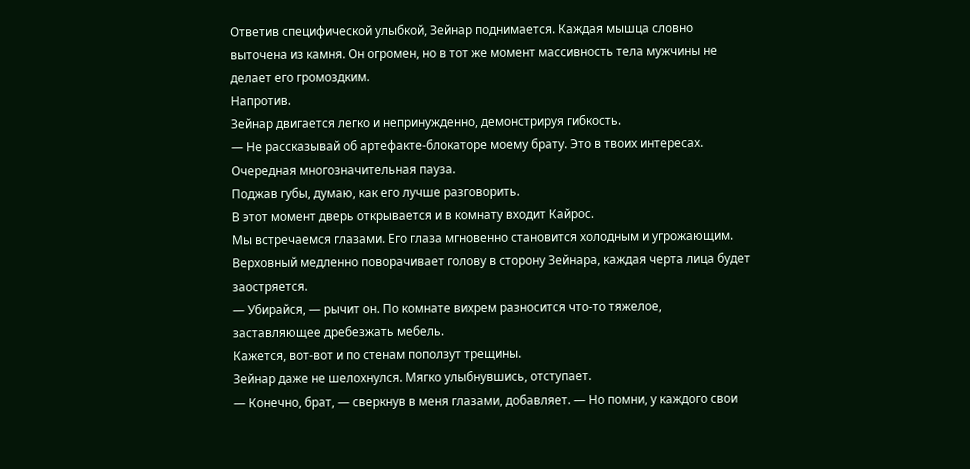Ответив специфической улыбкой, Зейнар поднимается. Каждая мышца словно выточена из камня. Он огромен, но в тот же момент массивность тела мужчины не делает его громоздким.
Напротив.
Зейнар двигается легко и непринужденно, демонстрируя гибкость.
— Не рассказывай об артефакте-блокаторе моему брату. Это в твоих интересах.
Очередная многозначительная пауза.
Поджав губы, думаю, как его лучше разговорить.
В этот момент дверь открывается и в комнату входит Кайрос.
Мы встречаемся глазами. Его глаза мгновенно становится холодным и угрожающим.
Верховный медленно поворачивает голову в сторону Зейнара, каждая черта лица будет заостряется.
— Убирайся, — рычит он. По комнате вихрем разносится что-то тяжелое, заставляющее дребезжать мебель.
Кажется, вот-вот и по стенам поползут трещины.
Зейнар даже не шелохнулся. Мягко улыбнувшись, отступает.
— Конечно, брат, — сверкнув в меня глазами, добавляет. — Но помни, у каждого свои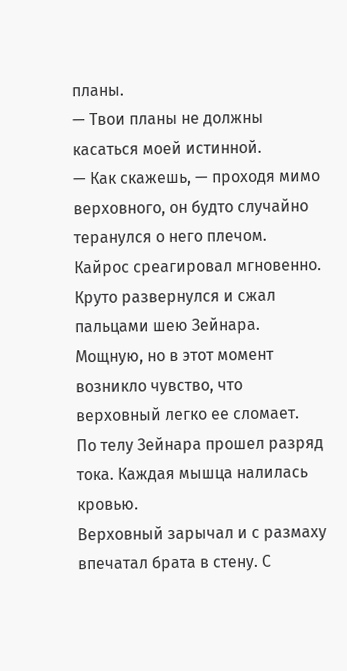планы.
— Твои планы не должны касаться моей истинной.
— Как скажешь, — проходя мимо верховного, он будто случайно теранулся о него плечом.
Кайрос среагировал мгновенно. Круто развернулся и сжал пальцами шею Зейнара. Мощную, но в этот момент возникло чувство, что верховный легко ее сломает.
По телу Зейнара прошел разряд тока. Каждая мышца налилась кровью.
Верховный зарычал и с размаху впечатал брата в стену. С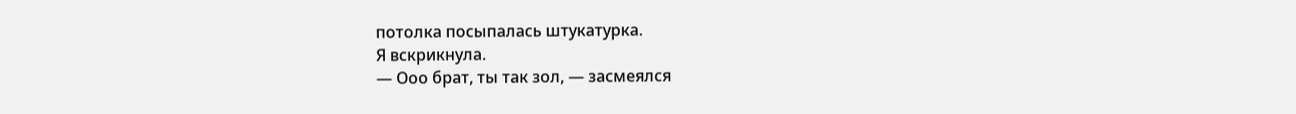потолка посыпалась штукатурка.
Я вскрикнула.
— Ооо брат, ты так зол, — засмеялся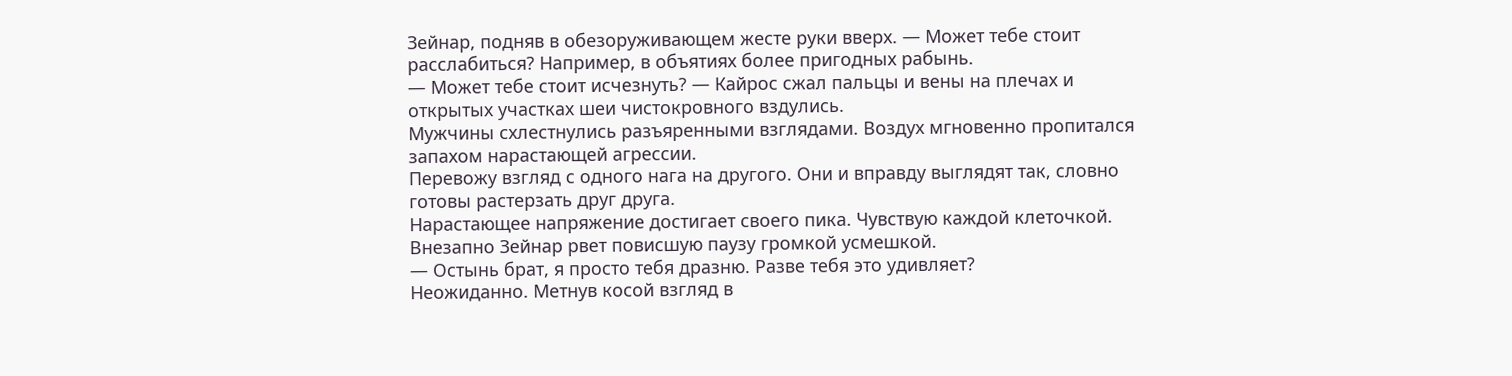Зейнар, подняв в обезоруживающем жесте руки вверх. — Может тебе стоит расслабиться? Например, в объятиях более пригодных рабынь.
— Может тебе стоит исчезнуть? — Кайрос сжал пальцы и вены на плечах и открытых участках шеи чистокровного вздулись.
Мужчины схлестнулись разъяренными взглядами. Воздух мгновенно пропитался запахом нарастающей агрессии.
Перевожу взгляд с одного нага на другого. Они и вправду выглядят так, словно готовы растерзать друг друга.
Нарастающее напряжение достигает своего пика. Чувствую каждой клеточкой.
Внезапно Зейнар рвет повисшую паузу громкой усмешкой.
— Остынь брат, я просто тебя дразню. Разве тебя это удивляет?
Неожиданно. Метнув косой взгляд в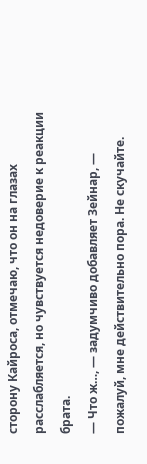сторону Кайроса, отмечаю, что он на глазах расслабляется, но чувствуется недоверие к реакции брата.
— Что ж…, — задумчиво добавляет Зейнар, — пожалуй, мне действительно пора. Не скучайте.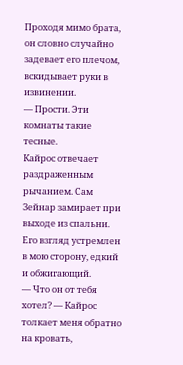Проходя мимо брата, он словно случайно задевает его плечом, вскидывает руки в извинении.
— Прости. Эти комнаты такие тесные.
Кайрос отвечает раздраженным рычанием. Сам Зейнар замирает при выходе из спальни. Его взгляд устремлен в мою сторону, едкий и обжигающий.
— Что он от тебя хотел? — Кайрос толкает меня обратно на кровать,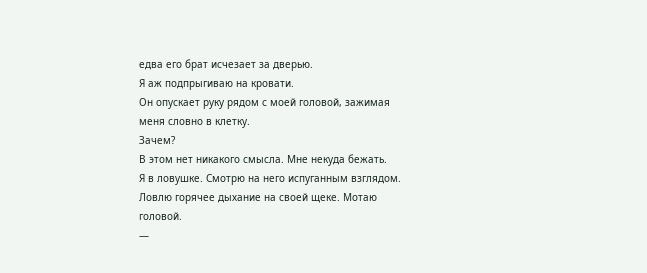едва его брат исчезает за дверью.
Я аж подпрыгиваю на кровати.
Он опускает руку рядом с моей головой, зажимая меня словно в клетку.
Зачем?
В этом нет никакого смысла. Мне некуда бежать.
Я в ловушке. Смотрю на него испуганным взглядом. Ловлю горячее дыхание на своей щеке. Мотаю головой.
—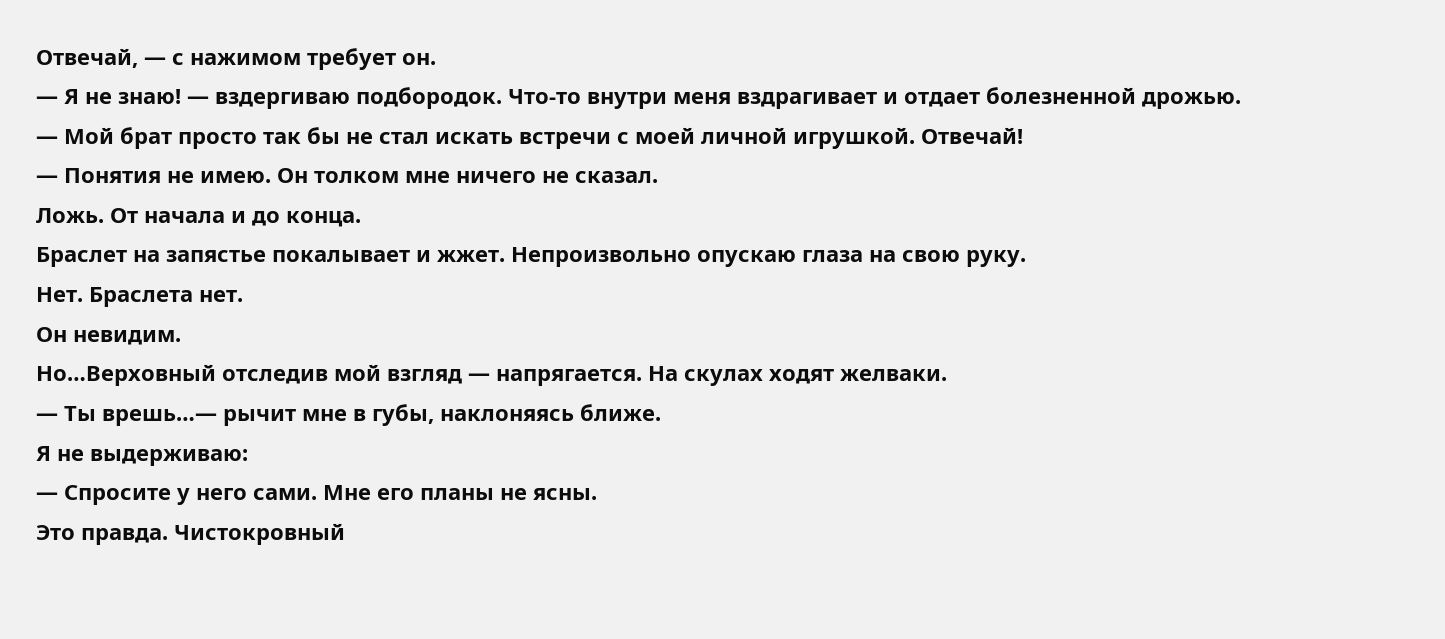Отвечай, — с нажимом требует он.
— Я не знаю! — вздергиваю подбородок. Что-то внутри меня вздрагивает и отдает болезненной дрожью.
— Мой брат просто так бы не стал искать встречи с моей личной игрушкой. Отвечай!
— Понятия не имею. Он толком мне ничего не сказал.
Ложь. От начала и до конца.
Браслет на запястье покалывает и жжет. Непроизвольно опускаю глаза на свою руку.
Нет. Браслета нет.
Он невидим.
Но…Верховный отследив мой взгляд — напрягается. На скулах ходят желваки.
— Ты врешь…— рычит мне в губы, наклоняясь ближе.
Я не выдерживаю:
— Спросите у него сами. Мне его планы не ясны.
Это правда. Чистокровный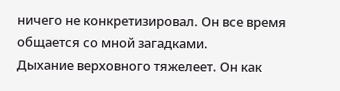ничего не конкретизировал. Он все время общается со мной загадками.
Дыхание верховного тяжелеет. Он как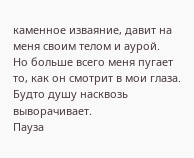каменное изваяние, давит на меня своим телом и аурой.
Но больше всего меня пугает то, как он смотрит в мои глаза. Будто душу насквозь выворачивает.
Пауза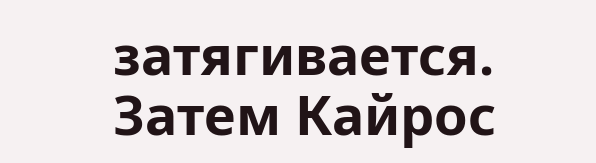затягивается. Затем Кайрос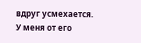вдруг усмехается. У меня от его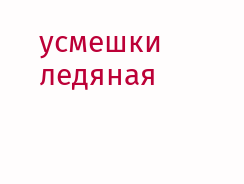усмешки ледяная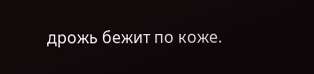дрожь бежит по коже.